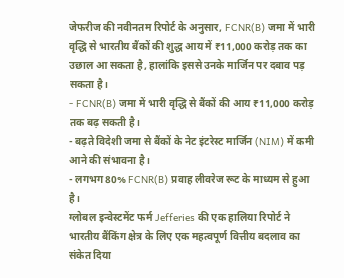जेफरीज की नवीनतम रिपोर्ट के अनुसार, FCNR(B) जमा में भारी वृद्धि से भारतीय बैंकों की शुद्ध आय में ₹11,000 करोड़ तक का उछाल आ सकता है, हालांकि इससे उनके मार्जिन पर दबाव पड़ सकता है।
- FCNR(B) जमा में भारी वृद्धि से बैंकों की आय ₹11,000 करोड़ तक बढ़ सकती है।
- बढ़ते विदेशी जमा से बैंकों के नेट इंटरेस्ट मार्जिन (NIM) में कमी आने की संभावना है।
- लगभग 80% FCNR(B) प्रवाह लीवरेज रूट के माध्यम से हुआ है।
ग्लोबल इन्वेस्टमेंट फर्म Jefferies की एक हालिया रिपोर्ट ने भारतीय बैंकिंग क्षेत्र के लिए एक महत्वपूर्ण वित्तीय बदलाव का संकेत दिया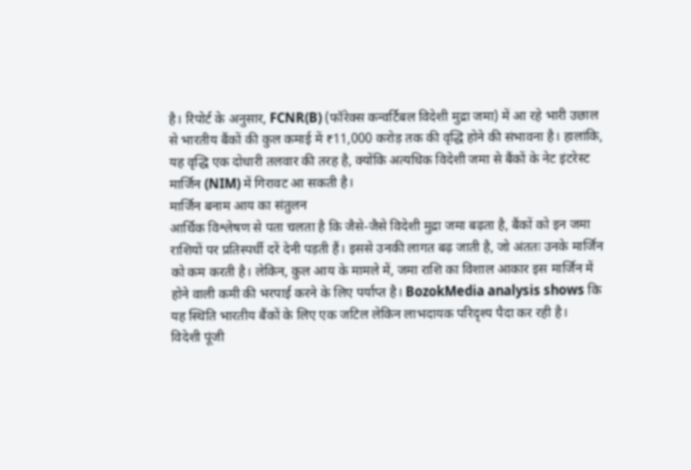है। रिपोर्ट के अनुसार, FCNR(B) (फॉरेक्स कन्वर्टिबल विदेशी मुद्रा जमा) में आ रहे भारी उछाल से भारतीय बैंकों की कुल कमाई में ₹11,000 करोड़ तक की वृद्धि होने की संभावना है। हालांकि, यह वृद्धि एक दोधारी तलवार की तरह है, क्योंकि अत्यधिक विदेशी जमा से बैंकों के नेट इंटरेस्ट मार्जिन (NIM) में गिरावट आ सकती है।
मार्जिन बनाम आय का संतुलन
आर्थिक विश्लेषण से पता चलता है कि जैसे-जैसे विदेशी मुद्रा जमा बढ़ता है, बैंकों को इन जमा राशियों पर प्रतिस्पर्धी दरें देनी पड़ती हैं। इससे उनकी लागत बढ़ जाती है, जो अंततः उनके मार्जिन को कम करती है। लेकिन, कुल आय के मामले में, जमा राशि का विशाल आकार इस मार्जिन में होने वाली कमी की भरपाई करने के लिए पर्याप्त है। BozokMedia analysis shows कि यह स्थिति भारतीय बैंकों के लिए एक जटिल लेकिन लाभदायक परिदृश्य पैदा कर रही है।
विदेशी पूंजी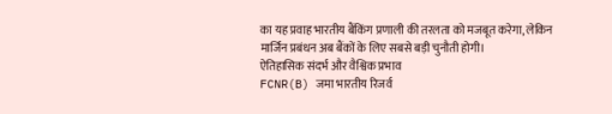का यह प्रवाह भारतीय बैंकिंग प्रणाली की तरलता को मजबूत करेगा, लेकिन मार्जिन प्रबंधन अब बैंकों के लिए सबसे बड़ी चुनौती होगी।
ऐतिहासिक संदर्भ और वैश्विक प्रभाव
FCNR(B) जमा भारतीय रिजर्व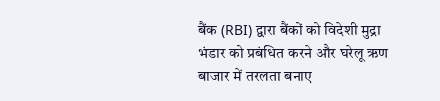बैंक (RBI) द्वारा बैंकों को विदेशी मुद्रा भंडार को प्रबंधित करने और घरेलू ऋण बाजार में तरलता बनाए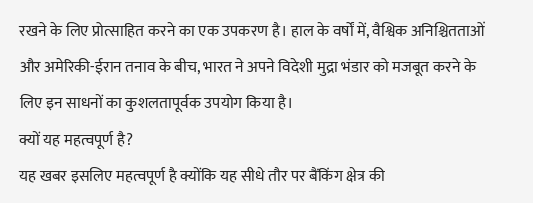रखने के लिए प्रोत्साहित करने का एक उपकरण है। हाल के वर्षों में, वैश्विक अनिश्चितताओं और अमेरिकी-ईरान तनाव के बीच, भारत ने अपने विदेशी मुद्रा भंडार को मजबूत करने के लिए इन साधनों का कुशलतापूर्वक उपयोग किया है।
क्यों यह महत्वपूर्ण है?
यह खबर इसलिए महत्वपूर्ण है क्योंकि यह सीधे तौर पर बैंकिंग क्षेत्र की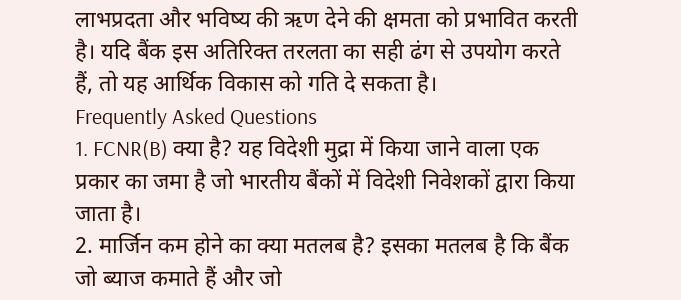लाभप्रदता और भविष्य की ऋण देने की क्षमता को प्रभावित करती है। यदि बैंक इस अतिरिक्त तरलता का सही ढंग से उपयोग करते हैं, तो यह आर्थिक विकास को गति दे सकता है।
Frequently Asked Questions
1. FCNR(B) क्या है? यह विदेशी मुद्रा में किया जाने वाला एक प्रकार का जमा है जो भारतीय बैंकों में विदेशी निवेशकों द्वारा किया जाता है।
2. मार्जिन कम होने का क्या मतलब है? इसका मतलब है कि बैंक जो ब्याज कमाते हैं और जो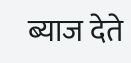ब्याज देते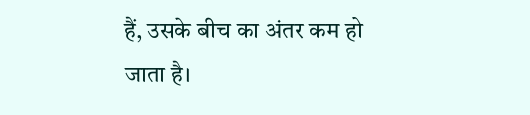हैं, उसके बीच का अंतर कम हो जाता है।